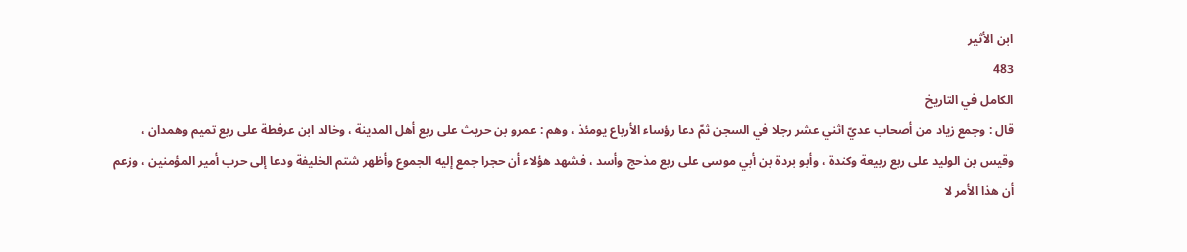ابن الأثير
483
الكامل في التاريخ
قال : وجمع زياد من أصحاب عديّ اثني عشر رجلا في السجن ثمّ دعا رؤساء الأرباع يومئذ ، وهم : عمرو بن حريث على ربع أهل المدينة ، وخالد ابن عرفطة على ربع تميم وهمدان ، وقيس بن الوليد على ربع ربيعة وكندة ، وأبو بردة بن أبي موسى على ربع مذحج وأسد ، فشهد هؤلاء أن حجرا جمع إليه الجموع وأظهر شتم الخليفة ودعا إلى حرب أمير المؤمنين ، وزعم أن هذا الأمر لا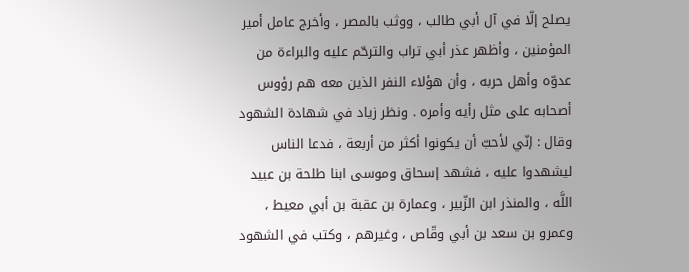يصلح إلّا في آل أبي طالب ، ووثب بالمصر ، وأخرج عامل أمير المؤمنين ، وأظهر عذر أبي تراب والترحّم عليه والبراءة من عدوّه وأهل حربه ، وأن هؤلاء النفر الذين معه هم رؤوس أصحابه على مثل رأيه وأمره . ونظر زياد في شهادة الشهود وقال : إنّي لأحبّ أن يكونوا أكثر من أربعة ، فدعا الناس ليشهدوا عليه ، فشهد إسحاق وموسى ابنا طلحة بن عبيد اللَّه ، والمنذر ابن الزّبير ، وعمارة بن عقبة بن أبي معيط ، وعمرو بن سعد بن أبي وقّاص ، وغيرهم ، وكتب في الشهود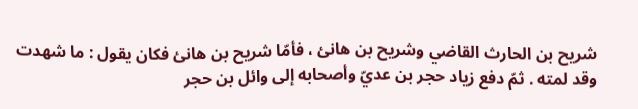شريح بن الحارث القاضي وشريح بن هانئ ، فأمّا شريح بن هانئ فكان يقول : ما شهدت وقد لمته . ثمّ دفع زياد حجر بن عديّ وأصحابه إلى وائل بن حجر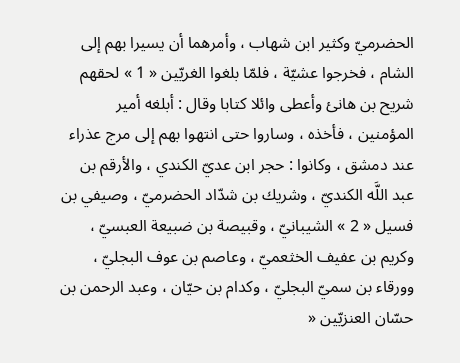الحضرميّ وكثير ابن شهاب ، وأمرهما أن يسيرا بهم إلى الشام ، فخرجوا عشيّة ، فلمّا بلغوا الغريّين « 1 » لحقهم شريح بن هانئ وأعطى وائلا كتابا وقال : أبلغه أمير المؤمنين ، فأخذه ، وساروا حتى انتهوا بهم إلى مرج عذراء عند دمشق ، وكانوا : حجر ابن عديّ الكندي ، والأرقم بن عبد اللَّه الكنديّ ، وشريك بن شدّاد الحضرميّ ، وصيفي بن فسيل « 2 » الشيبانيّ ، وقبيصة بن ضبيعة العبسيّ ، وكريم بن عفيف الخثعميّ ، وعاصم بن عوف البجليّ ، وورقاء بن سميّ البجليّ ، وكدام بن حيّان ، وعبد الرحمن بن حسّان العنزيّين «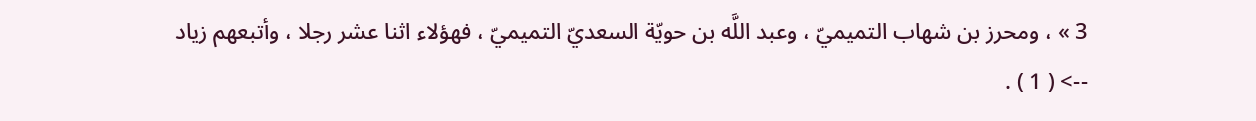3 » ، ومحرز بن شهاب التميميّ ، وعبد اللَّه بن حويّة السعديّ التميميّ ، فهؤلاء اثنا عشر رجلا ، وأتبعهم زياد
--> ( 1 ) .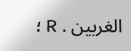الغربين . R ؛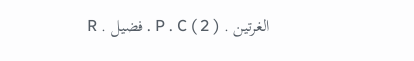الغرتين . P . C ( 2 ) . فضيل . R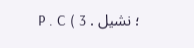؛ نشيل . P . C ( 3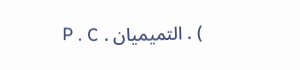) . التميميان . P . C